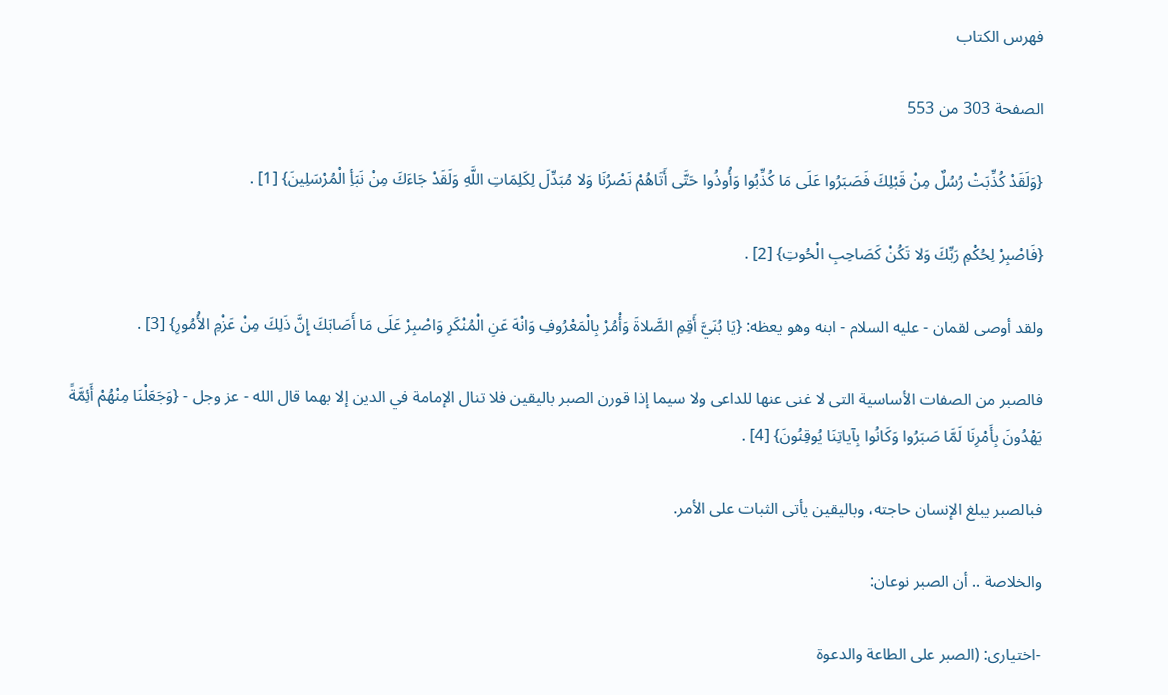فهرس الكتاب

الصفحة 303 من 553

{وَلَقَدْ كُذِّبَتْ رُسُلٌ مِنْ قَبْلِكَ فَصَبَرُوا عَلَى مَا كُذِّبُوا وَأُوذُوا حَتَّى أَتَاهُمْ نَصْرُنَا وَلا مُبَدِّلَ لِكَلِمَاتِ اللَّهِ وَلَقَدْ جَاءَكَ مِنْ نَبَأِ الْمُرْسَلِينَ} [1] .

{فَاصْبِرْ لِحُكْمِ رَبِّكَ وَلا تَكُنْ كَصَاحِبِ الْحُوتِ} [2] .

ولقد أوصى لقمان - عليه السلام - ابنه وهو يعظه: {يَا بُنَيَّ أَقِمِ الصَّلاةَ وَأْمُرْ بِالْمَعْرُوفِ وَانْهَ عَنِ الْمُنْكَرِ وَاصْبِرْ عَلَى مَا أَصَابَكَ إِنَّ ذَلِكَ مِنْ عَزْمِ الأُمُورِ} [3] .

فالصبر من الصفات الأساسية التى لا غنى عنها للداعى ولا سيما إذا قورن الصبر باليقين فلا تنال الإمامة في الدين إلا بهما قال الله - عز وجل - {وَجَعَلْنَا مِنْهُمْ أَئِمَّةً يَهْدُونَ بِأَمْرِنَا لَمَّا صَبَرُوا وَكَانُوا بِآياتِنَا يُوقِنُونَ} [4] .

فبالصبر يبلغ الإنسان حاجته، وباليقين يأتى الثبات على الأمر.

والخلاصة .. أن الصبر نوعان:

-اختيارى: (الصبر على الطاعة والدعوة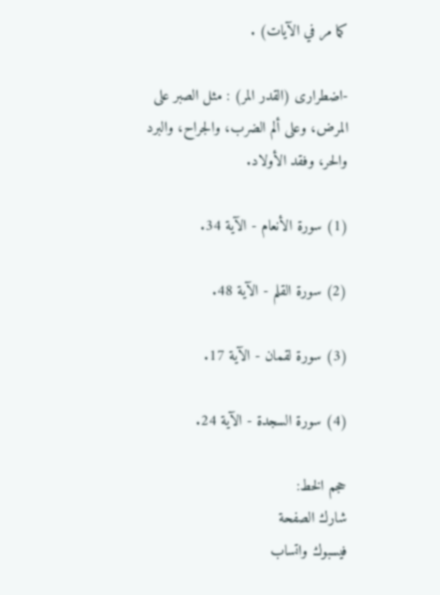كما مر في الآيات) .

-اضطرارى (القدر المر) : مثل الصبر على المرض، وعلى ألم الضرب، والجراح، والبرد والحر، وفقد الأولاد.

(1) سورة الأنعام - الآية 34.

(2) سورة القلم - الآية 48.

(3) سورة لقمان - الآية 17.

(4) سورة السجدة - الآية 24.

حجم الخط:
شارك الصفحة
فيسبوك واتساب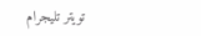تويتر تليجرام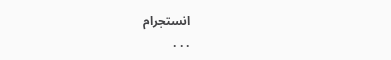انستجرام
. . .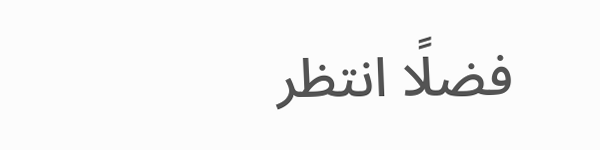فضلًا انتظر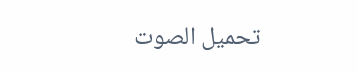تحميل الصوت